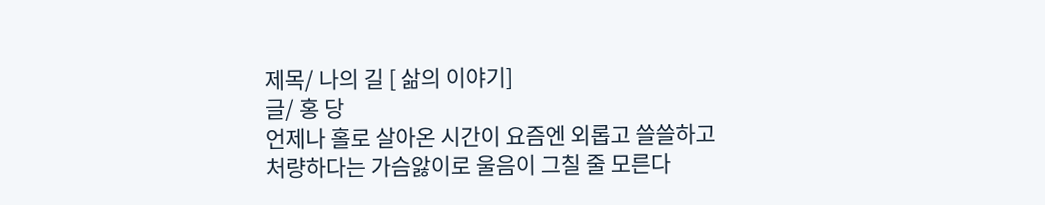제목/ 나의 길 [ 삶의 이야기]
글/ 홍 당
언제나 홀로 살아온 시간이 요즘엔 외롭고 쓸쓸하고
처량하다는 가슴앓이로 울음이 그칠 줄 모른다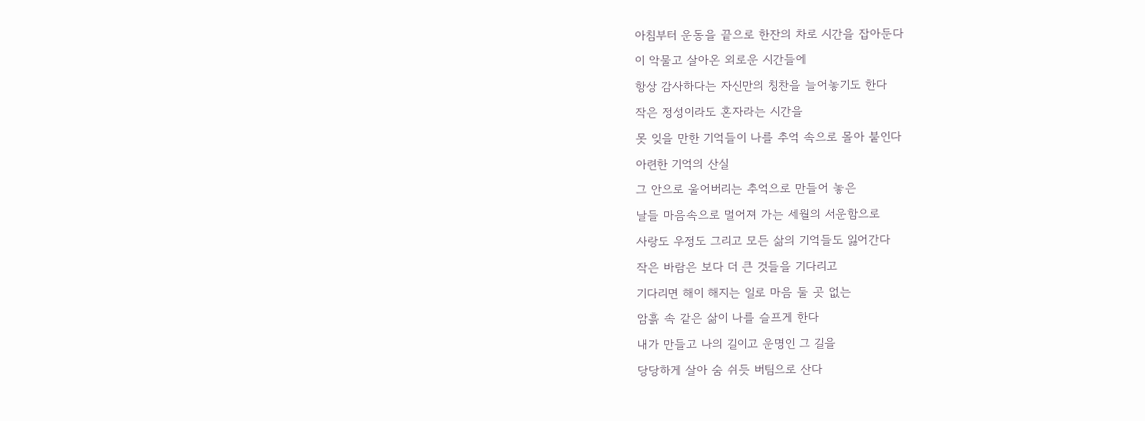아침부터 운동을 끝으로 한잔의 차로 시간을 잡아둔다
이 악물고 살아온 외로운 시간들에
항상 감사하다는 자신만의 칭찬을 늘어놓기도 한다
작은 정성이라도 혼자라는 시간을
못 잊을 만한 기억들이 나를 추억 속으로 몰아 붙인다
아련한 기억의 산실
그 안으로 울어버리는 추억으로 만들어 놓은
날들 마음속으로 멀어져 가는 세월의 서운함으로
사랑도 우정도 그리고 모든 삶의 기억들도 잃어간다
작은 바람은 보다 더 큰 것들을 기다리고
기다리면 해이 해지는 일로 마음 둘 곳 없는
암흙 속 같은 삶이 나를 슬프게 한다
내가 만들고 나의 길이고 운명인 그 길을
당당하게 살아 숨 쉬듯 버팀으로 산다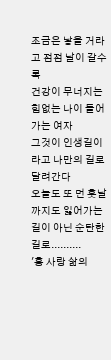조금은 낳을 거라고 점점 날이 갈수록
건강이 무너지는 힘없는 나이 들어가는 여자
그것이 인생길이라고 나만의 길로 달려간다
오늘도 또 먼 훗날까지도 잃어가는 길이 아닌 순탄한 길로..........
'홍 사랑 삶의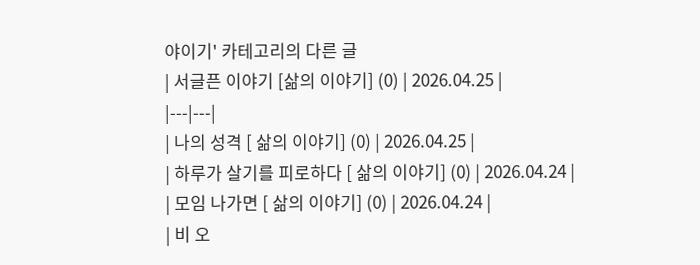야이기' 카테고리의 다른 글
| 서글픈 이야기 [삶의 이야기] (0) | 2026.04.25 |
|---|---|
| 나의 성격 [ 삶의 이야기] (0) | 2026.04.25 |
| 하루가 살기를 피로하다 [ 삶의 이야기] (0) | 2026.04.24 |
| 모임 나가면 [ 삶의 이야기] (0) | 2026.04.24 |
| 비 오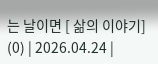는 날이면 [ 삶의 이야기] (0) | 2026.04.24 |